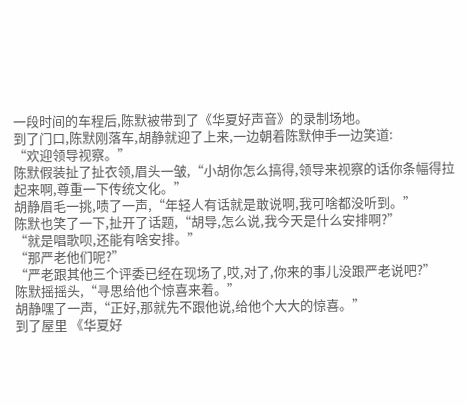一段时间的车程后,陈默被带到了《华夏好声音》的录制场地。
到了门口,陈默刚落车,胡静就迎了上来,一边朝着陈默伸手一边笑道:
“欢迎领导视察。”
陈默假装扯了扯衣领,眉头一皱,“小胡你怎么搞得,领导来视察的话你条幅得拉起来啊,尊重一下传统文化。”
胡静眉毛一挑,啧了一声,“年轻人有话就是敢说啊,我可啥都没听到。”
陈默也笑了一下,扯开了话题,“胡导,怎么说,我今天是什么安排啊?”
“就是唱歌呗,还能有啥安排。”
“那严老他们呢?”
“严老跟其他三个评委已经在现场了,哎,对了,你来的事儿没跟严老说吧?”
陈默摇摇头,“寻思给他个惊喜来着。”
胡静嘿了一声,“正好,那就先不跟他说,给他个大大的惊喜。”
到了屋里 《华夏好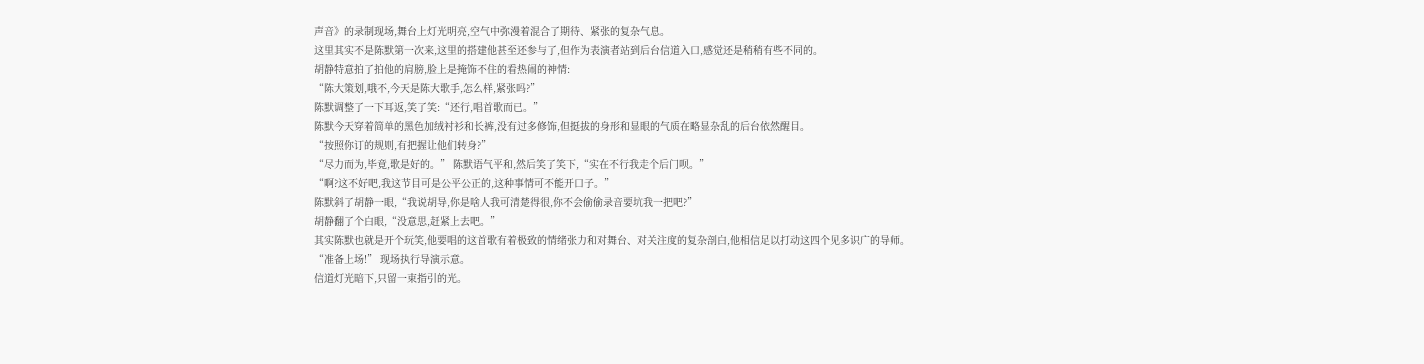声音》的录制现场,舞台上灯光明亮,空气中弥漫着混合了期待、紧张的复杂气息。
这里其实不是陈默第一次来,这里的搭建他甚至还参与了,但作为表演者站到后台信道入口,感觉还是稍稍有些不同的。
胡静特意拍了拍他的肩膀,脸上是掩饰不住的看热闹的神情:
“陈大策划,哦不,今天是陈大歌手,怎么样,紧张吗?”
陈默调整了一下耳返,笑了笑:“还行,唱首歌而已。”
陈默今天穿着简单的黑色加绒衬衫和长裤,没有过多修饰,但挺拔的身形和显眼的气质在略显杂乱的后台依然醒目。
“按照你订的规则,有把握让他们转身?”
“尽力而为,毕竟,歌是好的。” 陈默语气平和,然后笑了笑下,“实在不行我走个后门呗。”
“啊?这不好吧,我这节目可是公平公正的,这种事情可不能开口子。”
陈默斜了胡静一眼,“我说胡导,你是啥人我可清楚得很,你不会偷偷录音要坑我一把吧?”
胡静翻了个白眼,“没意思,赶紧上去吧。”
其实陈默也就是开个玩笑,他要唱的这首歌有着极致的情绪张力和对舞台、对关注度的复杂剖白,他相信足以打动这四个见多识广的导师。
“准备上场!” 现场执行导演示意。
信道灯光暗下,只留一束指引的光。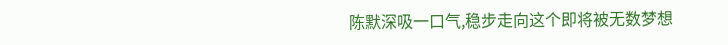陈默深吸一口气,稳步走向这个即将被无数梦想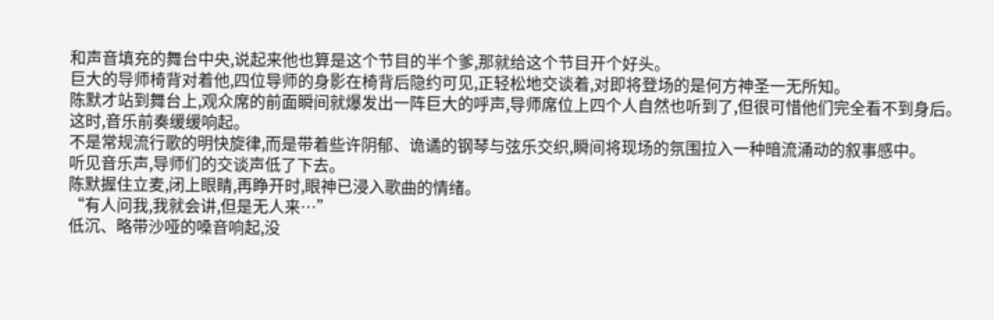和声音填充的舞台中央,说起来他也算是这个节目的半个爹,那就给这个节目开个好头。
巨大的导师椅背对着他,四位导师的身影在椅背后隐约可见,正轻松地交谈着,对即将登场的是何方神圣一无所知。
陈默才站到舞台上,观众席的前面瞬间就爆发出一阵巨大的呼声,导师席位上四个人自然也听到了,但很可惜他们完全看不到身后。
这时,音乐前奏缓缓响起。
不是常规流行歌的明快旋律,而是带着些许阴郁、诡谲的钢琴与弦乐交织,瞬间将现场的氛围拉入一种暗流涌动的叙事感中。
听见音乐声,导师们的交谈声低了下去。
陈默握住立麦,闭上眼睛,再睁开时,眼神已浸入歌曲的情绪。
“有人问我,我就会讲,但是无人来…”
低沉、略带沙哑的嗓音响起,没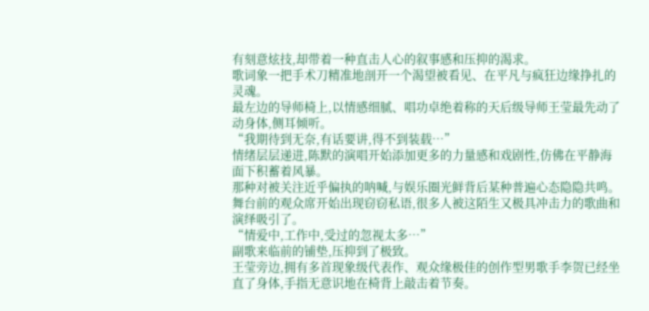有刻意炫技,却带着一种直击人心的叙事感和压抑的渴求。
歌词象一把手术刀精准地剖开一个渴望被看见、在平凡与疯狂边缘挣扎的灵魂。
最左边的导师椅上,以情感细腻、唱功卓绝着称的天后级导师王莹最先动了动身体,侧耳倾听。
“我期待到无奈,有话要讲,得不到装载…”
情绪层层递进,陈默的演唱开始添加更多的力量感和戏剧性,仿佛在平静海面下积蓄着风暴。
那种对被关注近乎偏执的呐喊,与娱乐圈光鲜背后某种普遍心态隐隐共鸣。
舞台前的观众席开始出现窃窃私语,很多人被这陌生又极具冲击力的歌曲和演绎吸引了。
“情爱中,工作中,受过的忽视太多…”
副歌来临前的铺垫,压抑到了极致。
王莹旁边,拥有多首现象级代表作、观众缘极佳的创作型男歌手李贺已经坐直了身体,手指无意识地在椅背上敲击着节奏。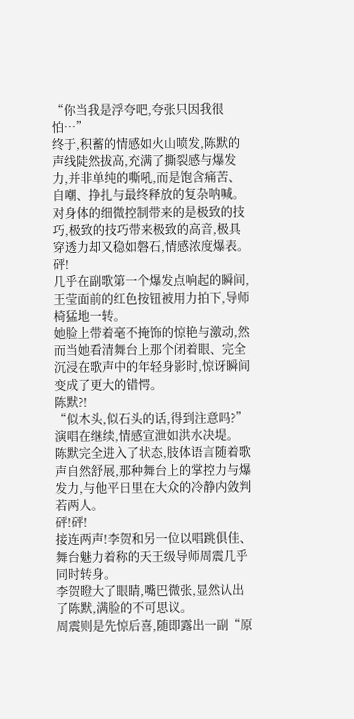“你当我是浮夸吧,夸张只因我很怕…”
终于,积蓄的情感如火山喷发,陈默的声线陡然拔高,充满了撕裂感与爆发力,并非单纯的嘶吼,而是饱含痛苦、自嘲、挣扎与最终释放的复杂呐喊。
对身体的细微控制带来的是极致的技巧,极致的技巧带来极致的高音,极具穿透力却又稳如磐石,情感浓度爆表。
砰!
几乎在副歌第一个爆发点响起的瞬间,王莹面前的红色按钮被用力拍下,导师椅猛地一转。
她脸上带着毫不掩饰的惊艳与激动,然而当她看清舞台上那个闭着眼、完全沉浸在歌声中的年轻身影时,惊讶瞬间变成了更大的错愕。
陈默?!
“似木头,似石头的话,得到注意吗?”
演唱在继续,情感宣泄如洪水决堤。
陈默完全进入了状态,肢体语言随着歌声自然舒展,那种舞台上的掌控力与爆发力,与他平日里在大众的冷静内敛判若两人。
砰!砰!
接连两声!李贺和另一位以唱跳俱佳、舞台魅力着称的天王级导师周震几乎同时转身。
李贺瞪大了眼睛,嘴巴微张,显然认出了陈默,满脸的不可思议。
周震则是先惊后喜,随即露出一副“原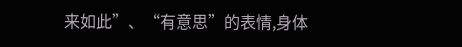来如此”、“有意思”的表情,身体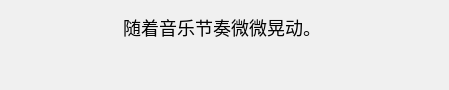随着音乐节奏微微晃动。